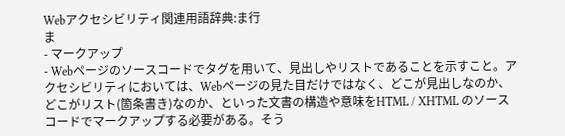Webアクセシビリティ関連用語辞典:ま行
ま
- マークアップ
- Webページのソースコードでタグを用いて、見出しやリストであることを示すこと。アクセシビリティにおいては、Webページの見た目だけではなく、どこが見出しなのか、どこがリスト(箇条書き)なのか、といった文書の構造や意味をHTML / XHTML のソースコードでマークアップする必要がある。そう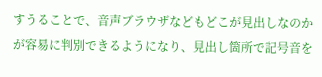すうることで、音声ブラウザなどもどこが見出しなのかが容易に判別できるようになり、見出し箇所で記号音を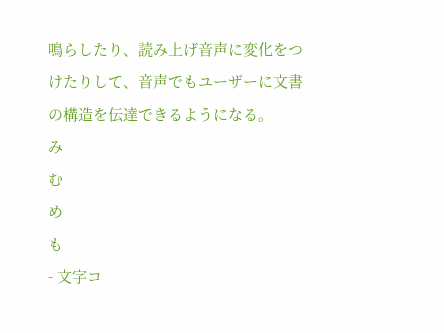鳴らしたり、読み上げ音声に変化をつけたりして、音声でもユーザーに文書の構造を伝達できるようになる。
み
む
め
も
- 文字コ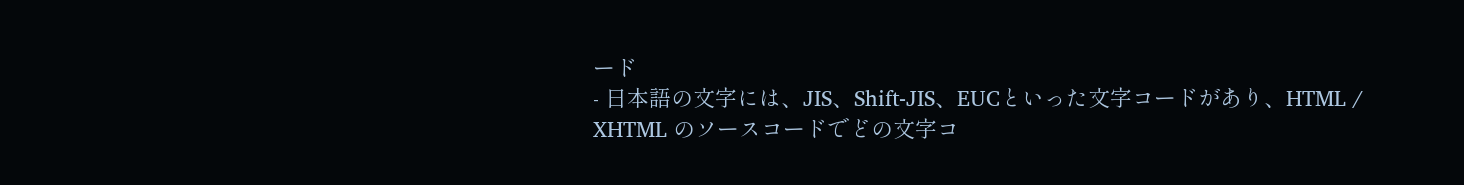ード
- 日本語の文字には、JIS、Shift-JIS、EUCといった文字コードがあり、HTML / XHTML のソースコードでどの文字コ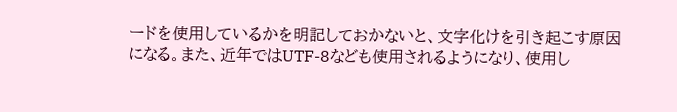ードを使用しているかを明記しておかないと、文字化けを引き起こす原因になる。また、近年ではUTF-8なども使用されるようになり、使用し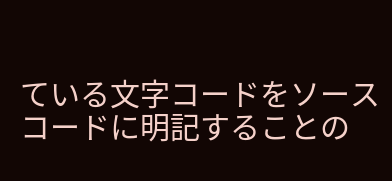ている文字コードをソースコードに明記することの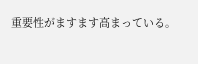重要性がますます高まっている。